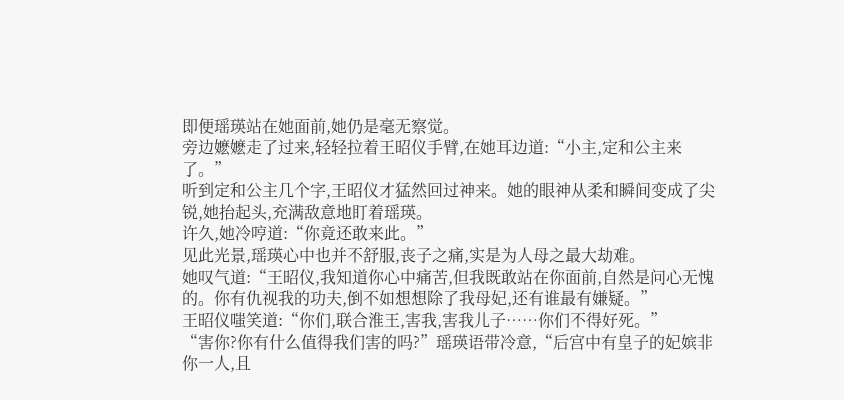即便瑶瑛站在她面前,她仍是毫无察觉。
旁边嬷嬷走了过来,轻轻拉着王昭仪手臂,在她耳边道:“小主,定和公主来了。”
听到定和公主几个字,王昭仪才猛然回过神来。她的眼神从柔和瞬间变成了尖锐,她抬起头,充满敌意地盯着瑶瑛。
许久,她冷哼道:“你竟还敢来此。”
见此光景,瑶瑛心中也并不舒服,丧子之痛,实是为人母之最大劫难。
她叹气道:“王昭仪,我知道你心中痛苦,但我既敢站在你面前,自然是问心无愧的。你有仇视我的功夫,倒不如想想除了我母妃,还有谁最有嫌疑。”
王昭仪嗤笑道:“你们,联合淮王,害我,害我儿子……你们不得好死。”
“害你?你有什么值得我们害的吗?”瑶瑛语带冷意,“后宫中有皇子的妃嫔非你一人,且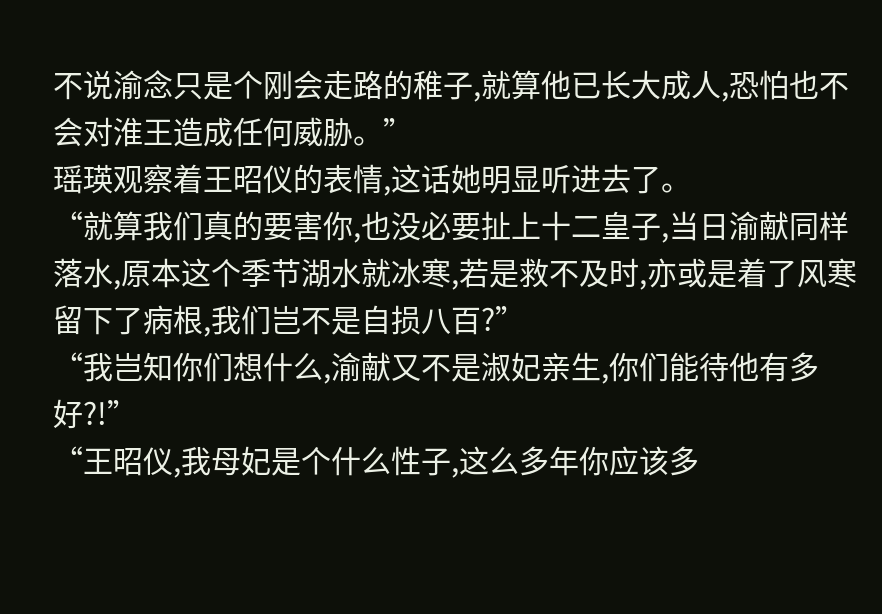不说渝念只是个刚会走路的稚子,就算他已长大成人,恐怕也不会对淮王造成任何威胁。”
瑶瑛观察着王昭仪的表情,这话她明显听进去了。
“就算我们真的要害你,也没必要扯上十二皇子,当日渝献同样落水,原本这个季节湖水就冰寒,若是救不及时,亦或是着了风寒留下了病根,我们岂不是自损八百?”
“我岂知你们想什么,渝献又不是淑妃亲生,你们能待他有多好?!”
“王昭仪,我母妃是个什么性子,这么多年你应该多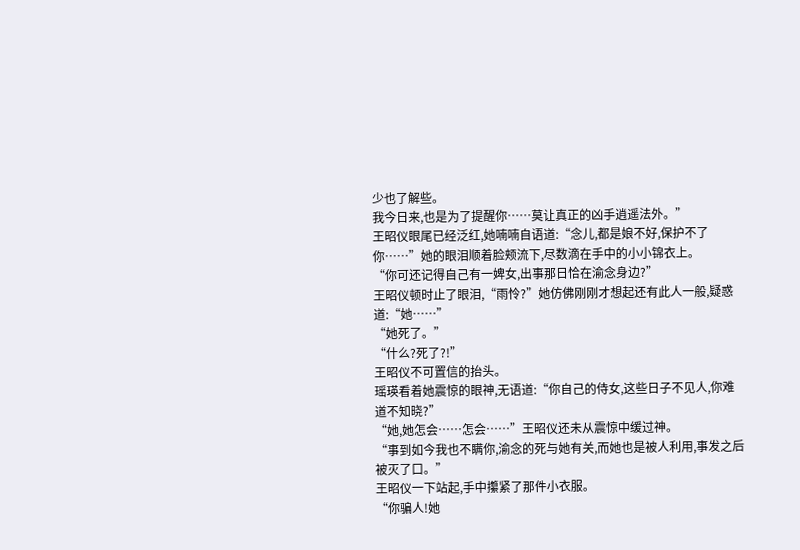少也了解些。
我今日来,也是为了提醒你……莫让真正的凶手逍遥法外。”
王昭仪眼尾已经泛红,她喃喃自语道:“念儿,都是娘不好,保护不了你……”她的眼泪顺着脸颊流下,尽数滴在手中的小小锦衣上。
“你可还记得自己有一婢女,出事那日恰在渝念身边?”
王昭仪顿时止了眼泪,“雨怜?”她仿佛刚刚才想起还有此人一般,疑惑道:“她……”
“她死了。”
“什么?死了?!”
王昭仪不可置信的抬头。
瑶瑛看着她震惊的眼神,无语道:“你自己的侍女,这些日子不见人,你难道不知晓?”
“她,她怎会……怎会……”王昭仪还未从震惊中缓过神。
“事到如今我也不瞒你,渝念的死与她有关,而她也是被人利用,事发之后被灭了口。”
王昭仪一下站起,手中攥紧了那件小衣服。
“你骗人!她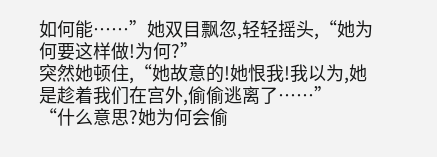如何能……”她双目飘忽,轻轻摇头,“她为何要这样做!为何?”
突然她顿住,“她故意的!她恨我!我以为,她是趁着我们在宫外,偷偷逃离了……”
“什么意思?她为何会偷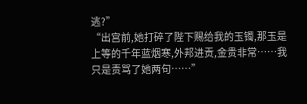逃?”
“出宫前,她打碎了陛下赐给我的玉镯,那玉是上等的千年蓝烟寒,外邦进贡,金贵非常……我只是责骂了她两句……”